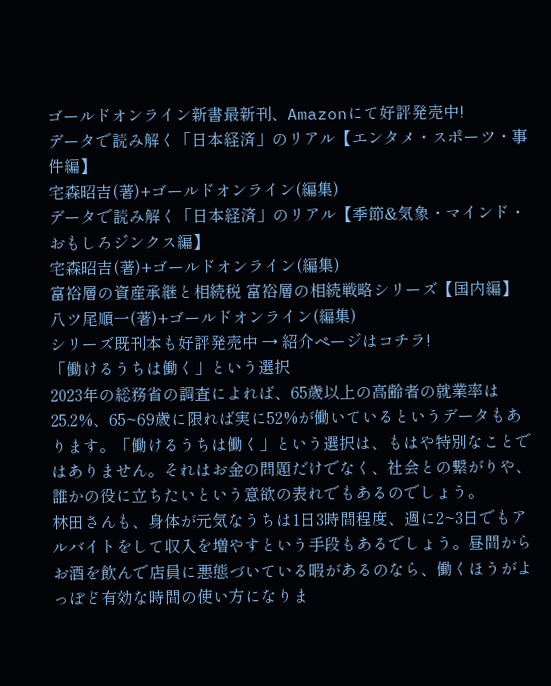ゴールドオンライン新書最新刊、Amazonにて好評発売中!
データで読み解く「日本経済」のリアル【エンタメ・スポーツ・事件編】
宅森昭吉(著)+ゴールドオンライン(編集)
データで読み解く「日本経済」のリアル【季節&気象・マインド・おもしろジンクス編】
宅森昭吉(著)+ゴールドオンライン(編集)
富裕層の資産承継と相続税 富裕層の相続戦略シリーズ【国内編】
八ツ尾順一(著)+ゴールドオンライン(編集)
シリーズ既刊本も好評発売中 → 紹介ページはコチラ!
「働けるうちは働く」という選択
2023年の総務省の調査によれば、65歳以上の高齢者の就業率は25.2%、65~69歳に限れば実に52%が働いているというデータもあります。「働けるうちは働く」という選択は、もはや特別なことではありません。それはお金の問題だけでなく、社会との繋がりや、誰かの役に立ちたいという意欲の表れでもあるのでしょう。
林田さんも、身体が元気なうちは1日3時間程度、週に2~3日でもアルバイトをして収入を増やすという手段もあるでしょう。昼間からお酒を飲んで店員に悪態づいている暇があるのなら、働くほうがよっぽど有効な時間の使い方になりま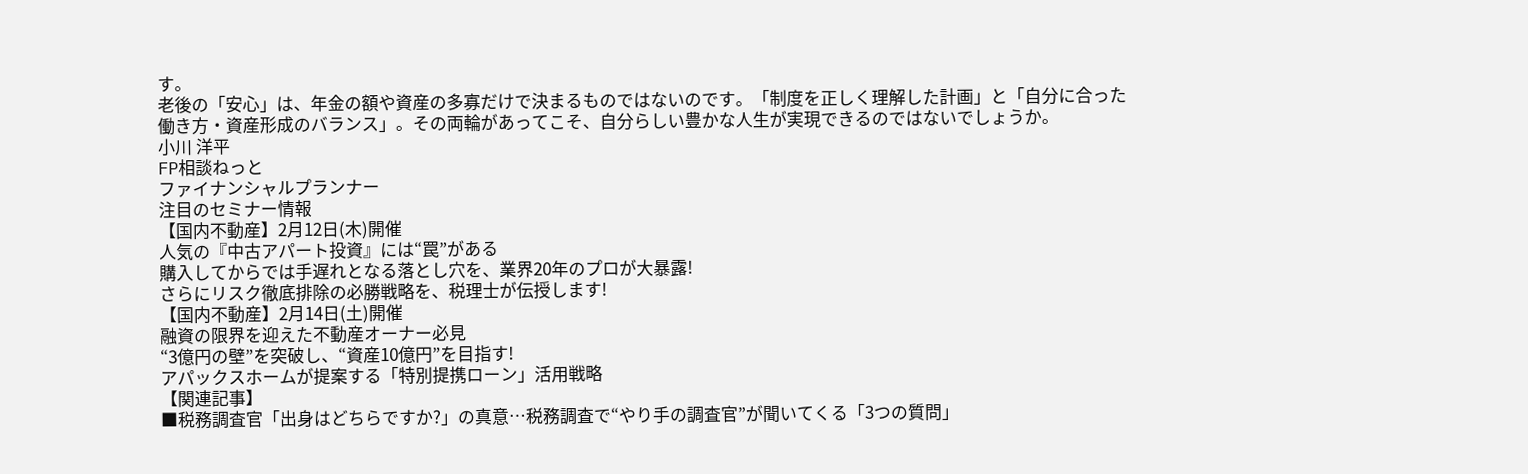す。
老後の「安心」は、年金の額や資産の多寡だけで決まるものではないのです。「制度を正しく理解した計画」と「自分に合った働き方・資産形成のバランス」。その両輪があってこそ、自分らしい豊かな人生が実現できるのではないでしょうか。
小川 洋平
FP相談ねっと
ファイナンシャルプランナー
注目のセミナー情報
【国内不動産】2月12日(木)開催
人気の『中古アパート投資』には“罠”がある
購入してからでは手遅れとなる落とし穴を、業界20年のプロが大暴露!
さらにリスク徹底排除の必勝戦略を、税理士が伝授します!
【国内不動産】2月14日(土)開催
融資の限界を迎えた不動産オーナー必見
“3億円の壁”を突破し、“資産10億円”を目指す!
アパックスホームが提案する「特別提携ローン」活用戦略
【関連記事】
■税務調査官「出身はどちらですか?」の真意…税務調査で“やり手の調査官”が聞いてくる「3つの質問」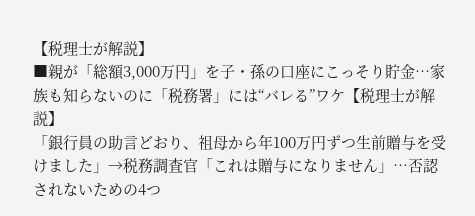【税理士が解説】
■親が「総額3,000万円」を子・孫の口座にこっそり貯金…家族も知らないのに「税務署」には“バレる”ワケ【税理士が解説】
「銀行員の助言どおり、祖母から年100万円ずつ生前贈与を受けました」→税務調査官「これは贈与になりません」…否認されないための4つ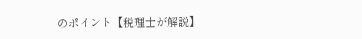のポイント【税理士が解説】